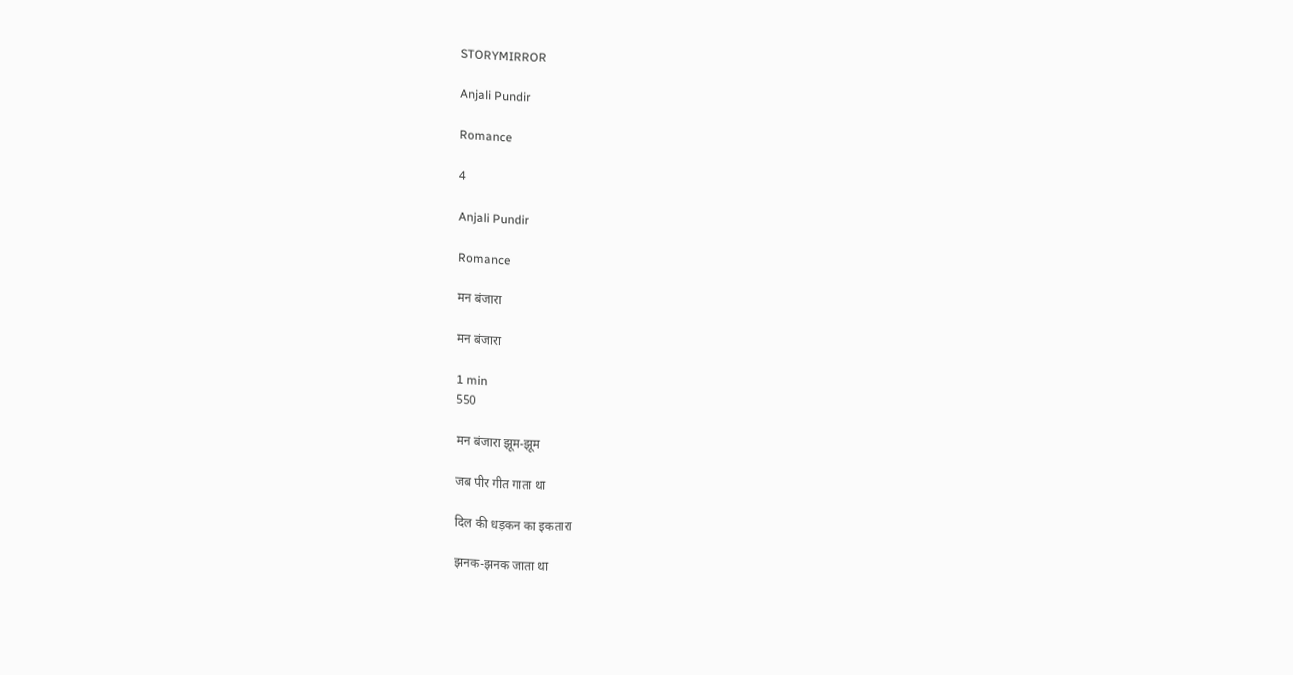STORYMIRROR

Anjali Pundir

Romance

4

Anjali Pundir

Romance

मन बंजारा

मन बंजारा

1 min
550

मन बंजारा झूम-झूम

जब पीर गीत गाता था

दिल की धड़कन का इकतारा

झनक-झनक जाता था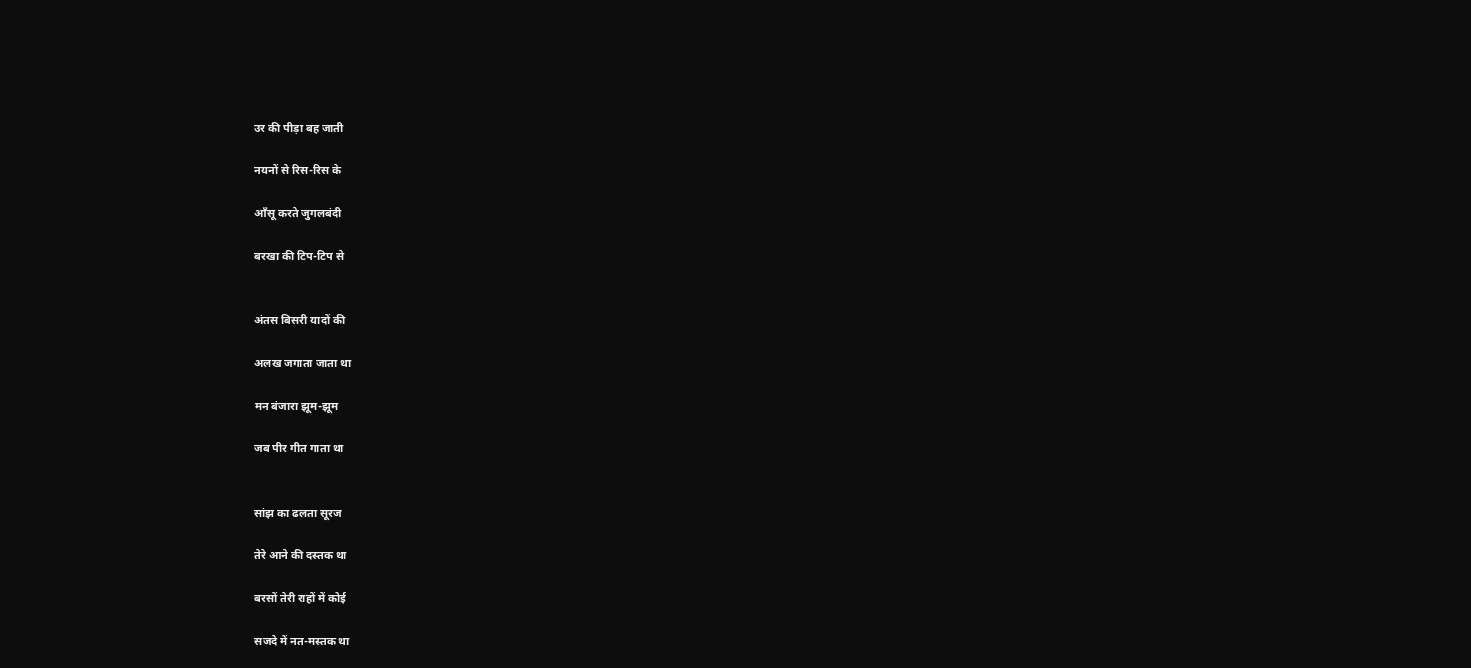उर की पीड़ा बह जाती

नयनों से रिस-रिस के

आँसू करते जुगलबंदी

बरखा की टिप-टिप से


अंतस बिसरी यादों की

अलख जगाता जाता था

मन बंजारा झूम-झूम

जब पीर गीत गाता था


सांझ का ढलता सूरज

तेरे आने की दस्तक था

बरसों तेरी राहों में कोई

सजदे में नत-मस्तक था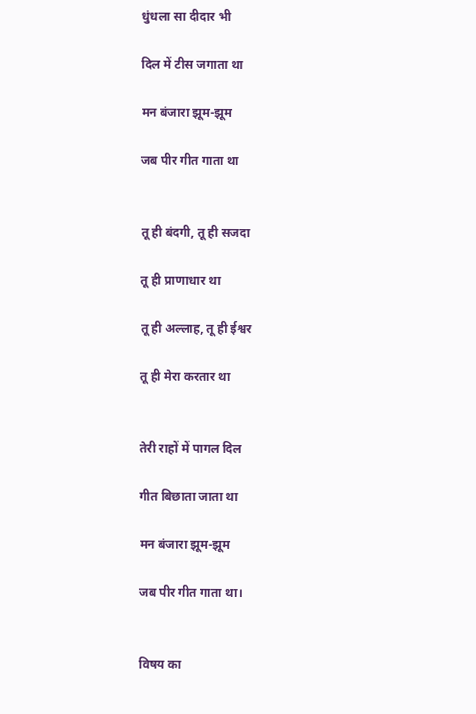धुंधला सा दीदार भी

दिल में टीस जगाता था

मन बंजारा झूम-झूम

जब पीर गीत गाता था


तू ही बंदगी, तू ही सजदा

तू ही प्राणाधार था

तू ही अल्लाह, तू ही ईश्वर

तू ही मेरा करतार था


तेरी राहों में पागल दिल

गीत बिछाता जाता था

मन बंजारा झूम-झूम

जब पीर गीत गाता था।


विषय का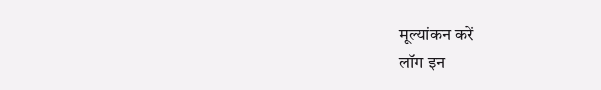मूल्यांकन करें
लॉग इन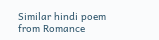Similar hindi poem from Romance